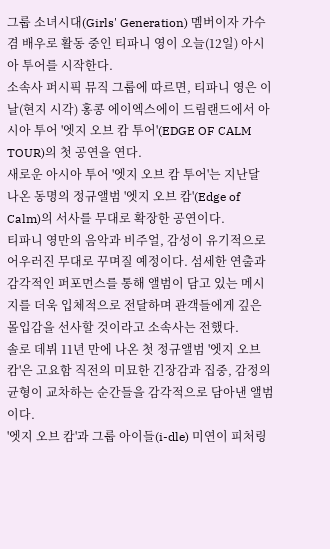그룹 소녀시대(Girls' Generation) 멤버이자 가수 겸 배우로 활동 중인 티파니 영이 오늘(12일) 아시아 투어를 시작한다.
소속사 퍼시픽 뮤직 그룹에 따르면, 티파니 영은 이날(현지 시각) 홍콩 에이엑스에이 드림랜드에서 아시아 투어 '엣지 오브 캄 투어'(EDGE OF CALM TOUR)의 첫 공연을 연다.
새로운 아시아 투어 '엣지 오브 캄 투어'는 지난달 나온 동명의 정규앨범 '엣지 오브 캄'(Edge of Calm)의 서사를 무대로 확장한 공연이다.
티파니 영만의 음악과 비주얼, 감성이 유기적으로 어우러진 무대로 꾸며질 예정이다. 섬세한 연출과 감각적인 퍼포먼스를 통해 앨범이 담고 있는 메시지를 더욱 입체적으로 전달하며 관객들에게 깊은 몰입감을 선사할 것이라고 소속사는 전했다.
솔로 데뷔 11년 만에 나온 첫 정규앨범 '엣지 오브 캄'은 고요함 직전의 미묘한 긴장감과 집중, 감정의 균형이 교차하는 순간들을 감각적으로 담아낸 앨범이다.
'엣지 오브 캄'과 그룹 아이들(i-dle) 미연이 피처링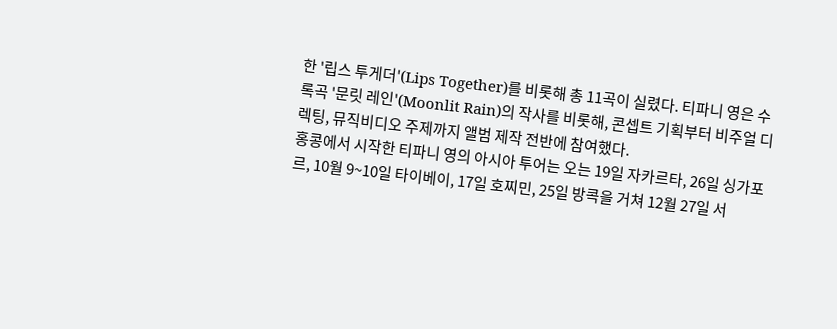한 '립스 투게더'(Lips Together)를 비롯해 총 11곡이 실렸다. 티파니 영은 수록곡 '문릿 레인'(Moonlit Rain)의 작사를 비롯해, 콘셉트 기획부터 비주얼 디렉팅, 뮤직비디오 주제까지 앨범 제작 전반에 참여했다.
홍콩에서 시작한 티파니 영의 아시아 투어는 오는 19일 자카르타, 26일 싱가포르, 10월 9~10일 타이베이, 17일 호찌민, 25일 방콕을 거쳐 12월 27일 서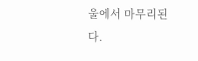울에서 마무리된다.